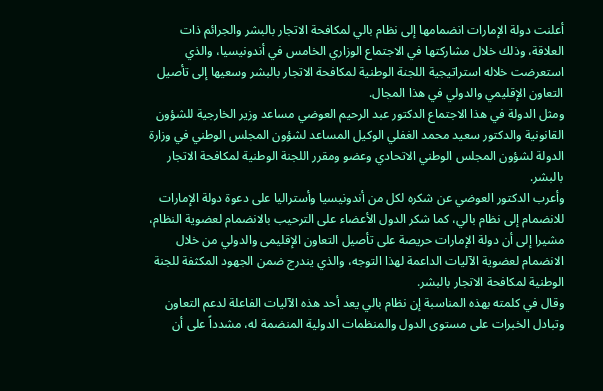أعلنت دولة الإمارات انضمامها إلى نظام بالي لمكافحة الاتجار بالبشر والجرائم ذات العلاقة، وذلك خلال مشاركتها في الاجتماع الوزاري الخامس في أندونيسيا، والذي استعرضت خلاله استراتيجية اللجنة الوطنية لمكافحة الاتجار بالبشر وسعيها إلى تأصيل التعاون الإقليمي والدولي في هذا المجال.
ومثل الدولة في هذا الاجتماع الدكتور عبد الرحيم العوضي مساعد وزير الخارجية للشؤون القانونية والدكتور سعيد محمد الغفلي الوكيل المساعد لشؤون المجلس الوطني في وزارة الدولة لشؤون المجلس الوطني الاتحادي وعضو ومقرر اللجنة الوطنية لمكافحة الاتجار بالبشر.
وأعرب الدكتور العوضي عن شكره لكل من أندونيسيا وأستراليا على دعوة دولة الإمارات للانضمام إلى نظام بالي، كما شكر الدول الأعضاء على الترحيب بالانضمام لعضوية النظام، مشيرا إلى أن دولة الإمارات حريصة على تأصيل التعاون الإقليمى والدولي من خلال الانضمام لعضوية الآليات الداعمة لهذا التوجه، والذي يندرج ضمن الجهود المكثفة للجنة الوطنية لمكافحة الاتجار بالبشر.
وقال في كلمته بهذه المناسبة إن نظام بالي يعد أحد هذه الآليات الفاعلة لدعم التعاون وتبادل الخبرات على مستوى الدول والمنظمات الدولية المنضمة له، مشدداً على أن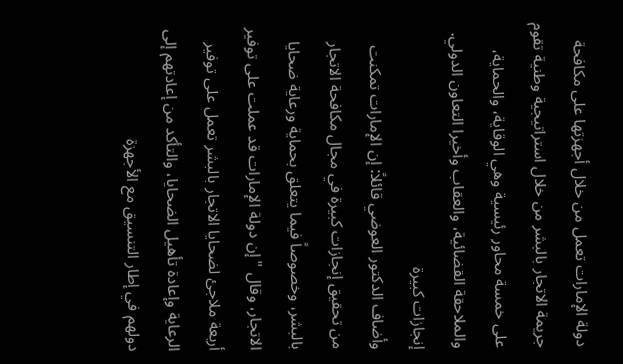دولة الإمارات تعمل من خلال أجهزتها على مكافحة جريمة الاتجار بالبشر من خلال استراتيجية وطنية تقوم على خمسة محاور رئيسية وهي الوقاية، والحماية، والملاحقة القضائية، والعقاب وأخيرا التعاون الدولي.
إنجازات كبيرة
وأضاف الدكتور العوضي قائلاً: إن الإمارات تمكنت من تحقيق إنجازات كبيرة في مجال مكافحة الاتجار بالبشر، وخصوصاً فيما يتعلق بحماية ورعاية ضحايا الاتجار، وقال "إن دولة الإمارات قد عملت على توفير أربعة ملاجئ لضحايا الاتجار بالبشر تعمل على توفير الرعاية وإعادة تأهيل الضحايا، والتأكد من إعادتهم إلى دولهم في إطار التنسيق مع الأجهزة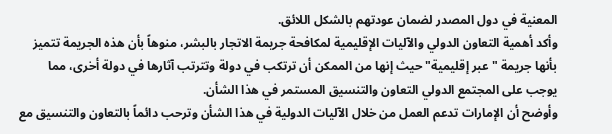المعنية في دول المصدر لضمان عودتهم بالشكل اللائق.
وأكد أهمية التعاون الدولي والآليات الإقليمية لمكافحة جريمة الاتجار بالبشر، منوهاً بأن هذه الجريمة تتميز بأنها جريمة "عبر إقليمية" حيث إنها من الممكن أن ترتكب في دولة وتترتب آثارها في دولة أخرى، مما يوجب على المجتمع الدولي التعاون والتنسيق المستمر في هذا الشأن.
وأوضح أن الإمارات تدعم العمل من خلال الآليات الدولية في هذا الشأن وترحب دائماً بالتعاون والتنسيق مع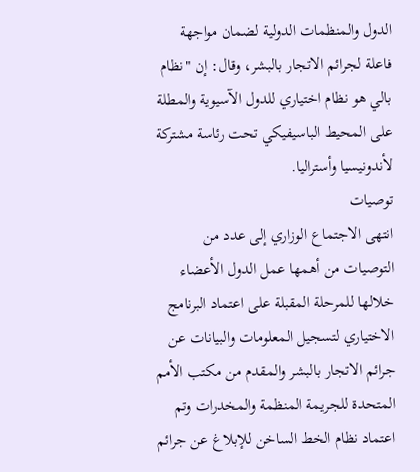الدول والمنظمات الدولية لضمان مواجهة فاعلة لجرائم الاتجار بالبشر، وقال: إن "نظام بالي هو نظام اختياري للدول الآسيوية والمطلة على المحيط الباسيفيكي تحت رئاسة مشتركة لأندونيسيا وأستراليا.
توصيات
انتهى الاجتماع الوزاري إلى عدد من التوصيات من أهمها عمل الدول الأعضاء خلالها للمرحلة المقبلة على اعتماد البرنامج الاختياري لتسجيل المعلومات والبيانات عن جرائم الاتجار بالبشر والمقدم من مكتب الأمم المتحدة للجريمة المنظمة والمخدرات وتم اعتماد نظام الخط الساخن للإبلاغ عن جرائم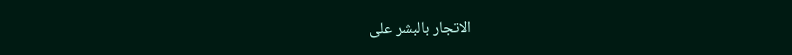الاتجار بالبشر على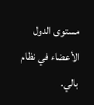مستوى الدول الأعضاء في نظام بالي.